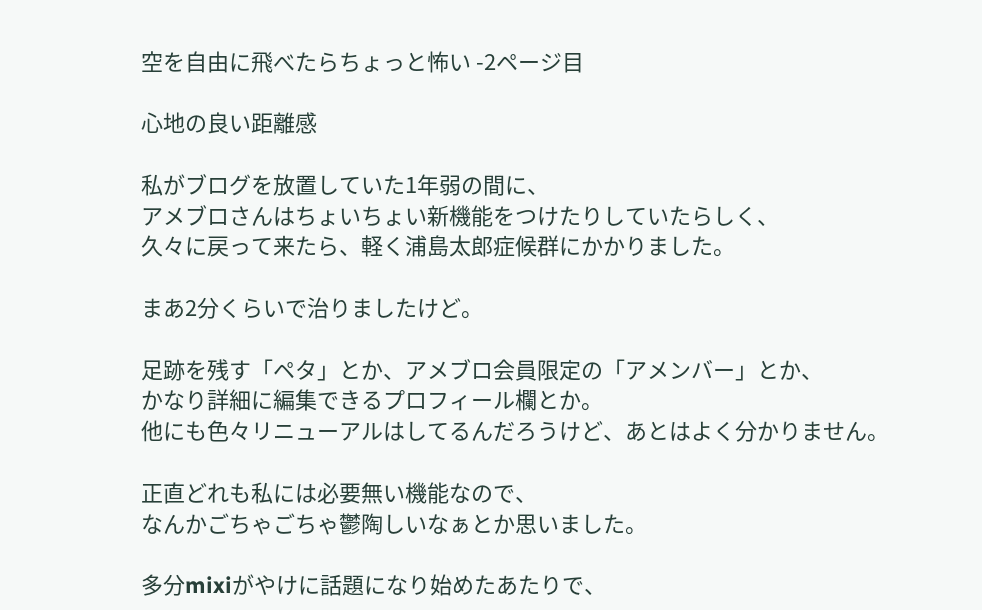空を自由に飛べたらちょっと怖い -2ページ目

心地の良い距離感

私がブログを放置していた1年弱の間に、
アメブロさんはちょいちょい新機能をつけたりしていたらしく、
久々に戻って来たら、軽く浦島太郎症候群にかかりました。

まあ2分くらいで治りましたけど。

足跡を残す「ペタ」とか、アメブロ会員限定の「アメンバー」とか、
かなり詳細に編集できるプロフィール欄とか。
他にも色々リニューアルはしてるんだろうけど、あとはよく分かりません。

正直どれも私には必要無い機能なので、
なんかごちゃごちゃ鬱陶しいなぁとか思いました。

多分mixiがやけに話題になり始めたあたりで、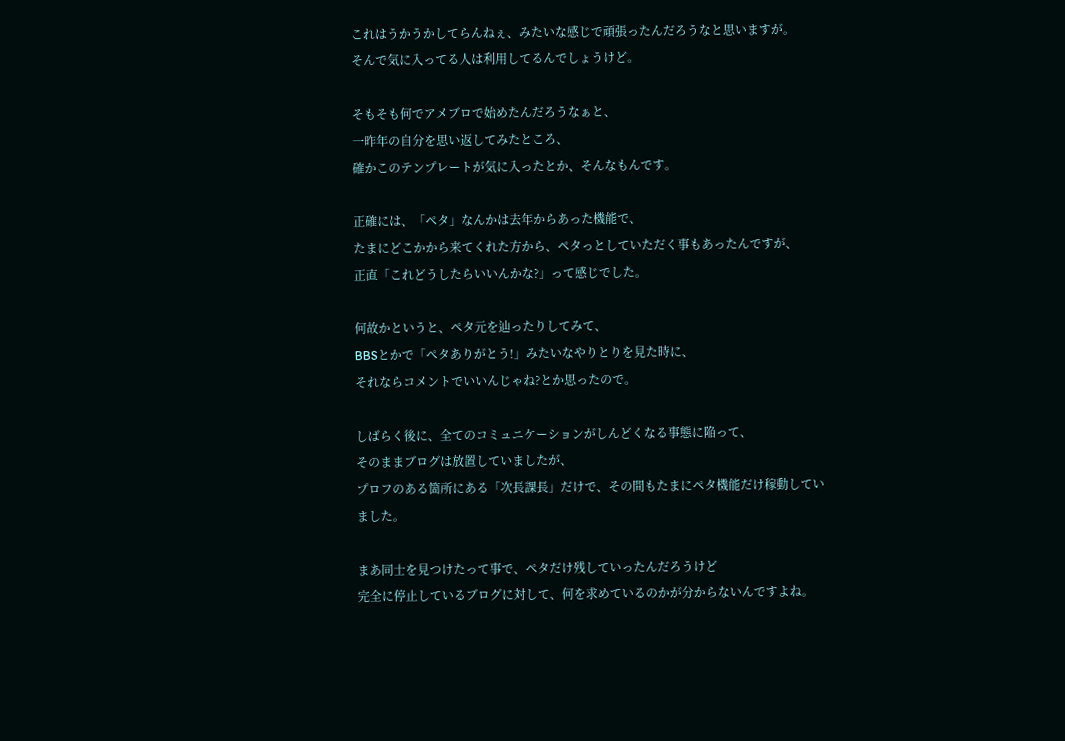これはうかうかしてらんねぇ、みたいな感じで頑張ったんだろうなと思いますが。
そんで気に入ってる人は利用してるんでしょうけど。

そもそも何でアメブロで始めたんだろうなぁと、
一昨年の自分を思い返してみたところ、
確かこのテンプレートが気に入ったとか、そんなもんです。

正確には、「ペタ」なんかは去年からあった機能で、
たまにどこかから来てくれた方から、ペタっとしていただく事もあったんですが、
正直「これどうしたらいいんかな?」って感じでした。

何故かというと、ペタ元を辿ったりしてみて、
BBSとかで「ペタありがとう!」みたいなやりとりを見た時に、
それならコメントでいいんじゃね?とか思ったので。

しばらく後に、全てのコミュニケーションがしんどくなる事態に陥って、
そのままブログは放置していましたが、
プロフのある箇所にある「次長課長」だけで、その間もたまにペタ機能だけ稼動していました。

まあ同士を見つけたって事で、ペタだけ残していったんだろうけど
完全に停止しているブログに対して、何を求めているのかが分からないんですよね。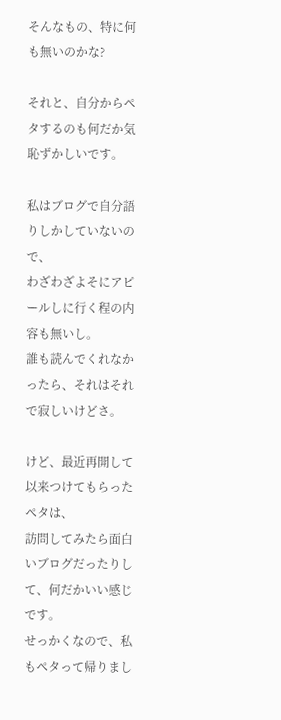そんなもの、特に何も無いのかな?

それと、自分からペタするのも何だか気恥ずかしいです。

私はブログで自分語りしかしていないので、
わざわざよそにアピールしに行く程の内容も無いし。
誰も読んでくれなかったら、それはそれで寂しいけどさ。

けど、最近再開して以来つけてもらったペタは、
訪問してみたら面白いブログだったりして、何だかいい感じです。
せっかくなので、私もペタって帰りまし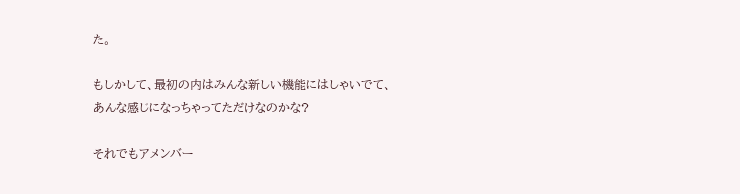た。

もしかして、最初の内はみんな新しい機能にはしゃいでて、
あんな感じになっちゃってただけなのかな?

それでもアメンバー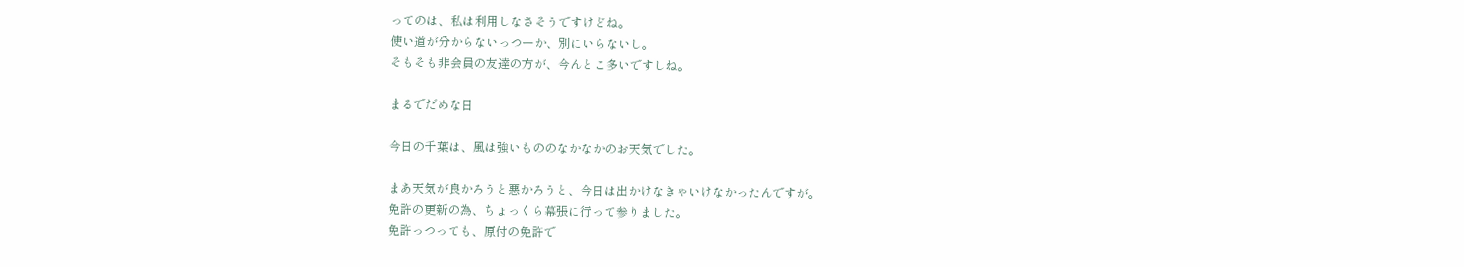ってのは、私は利用しなさそうですけどね。
使い道が分からないっつーか、別にいらないし。
そもそも非会員の友達の方が、今んとこ多いですしね。

まるでだめな日

今日の千葉は、風は強いもののなかなかのお天気でした。

まあ天気が良かろうと悪かろうと、今日は出かけなきゃいけなかったんですが。
免許の更新の為、ちょっくら幕張に行って参りました。
免許っつっても、原付の免許で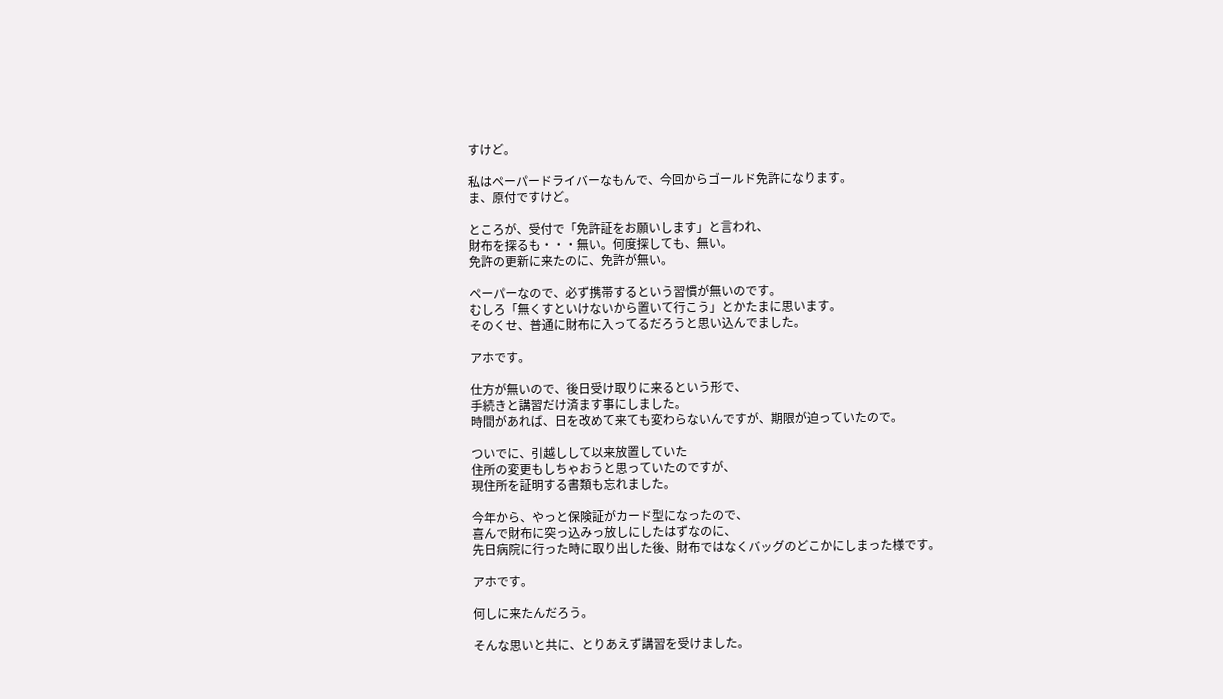すけど。

私はペーパードライバーなもんで、今回からゴールド免許になります。
ま、原付ですけど。

ところが、受付で「免許証をお願いします」と言われ、
財布を探るも・・・無い。何度探しても、無い。
免許の更新に来たのに、免許が無い。

ペーパーなので、必ず携帯するという習慣が無いのです。
むしろ「無くすといけないから置いて行こう」とかたまに思います。
そのくせ、普通に財布に入ってるだろうと思い込んでました。

アホです。

仕方が無いので、後日受け取りに来るという形で、
手続きと講習だけ済ます事にしました。
時間があれば、日を改めて来ても変わらないんですが、期限が迫っていたので。

ついでに、引越しして以来放置していた
住所の変更もしちゃおうと思っていたのですが、
現住所を証明する書類も忘れました。

今年から、やっと保険証がカード型になったので、
喜んで財布に突っ込みっ放しにしたはずなのに、
先日病院に行った時に取り出した後、財布ではなくバッグのどこかにしまった様です。

アホです。

何しに来たんだろう。

そんな思いと共に、とりあえず講習を受けました。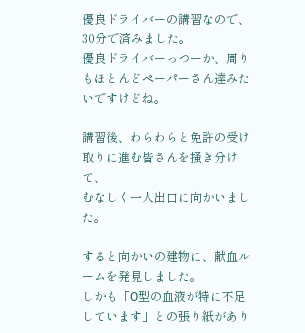優良ドライバーの講習なので、30分で済みました。
優良ドライバーっつーか、周りもほとんどペーパーさん達みたいですけどね。

講習後、わらわらと免許の受け取りに進む皆さんを掻き分けて、
むなしく一人出口に向かいました。

すると向かいの建物に、献血ルームを発見しました。
しかも「O型の血液が特に不足しています」との張り紙があり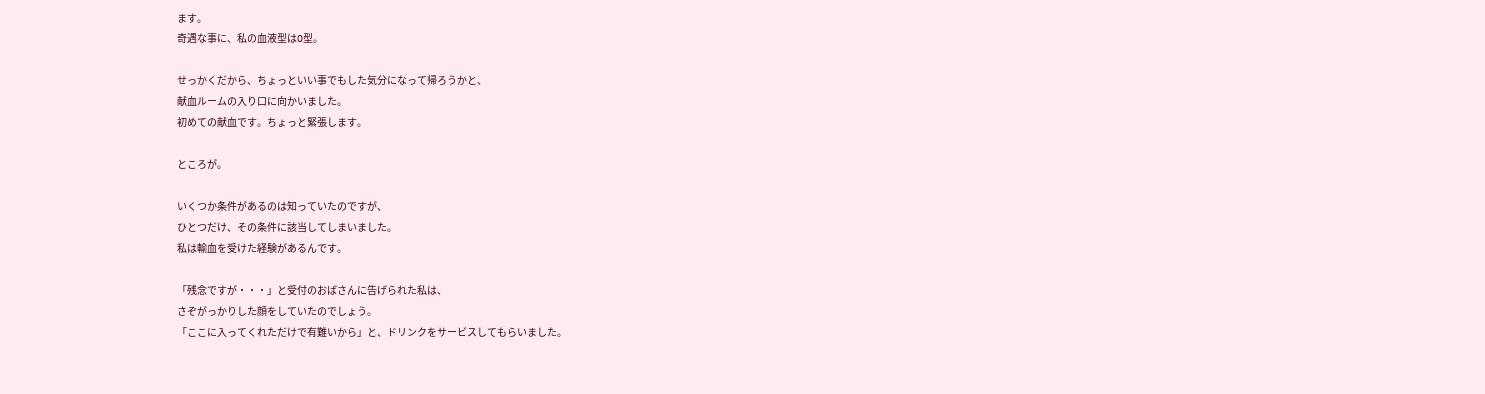ます。
奇遇な事に、私の血液型はO型。

せっかくだから、ちょっといい事でもした気分になって帰ろうかと、
献血ルームの入り口に向かいました。
初めての献血です。ちょっと緊張します。

ところが。

いくつか条件があるのは知っていたのですが、
ひとつだけ、その条件に該当してしまいました。
私は輸血を受けた経験があるんです。

「残念ですが・・・」と受付のおばさんに告げられた私は、
さぞがっかりした顔をしていたのでしょう。
「ここに入ってくれただけで有難いから」と、ドリンクをサービスしてもらいました。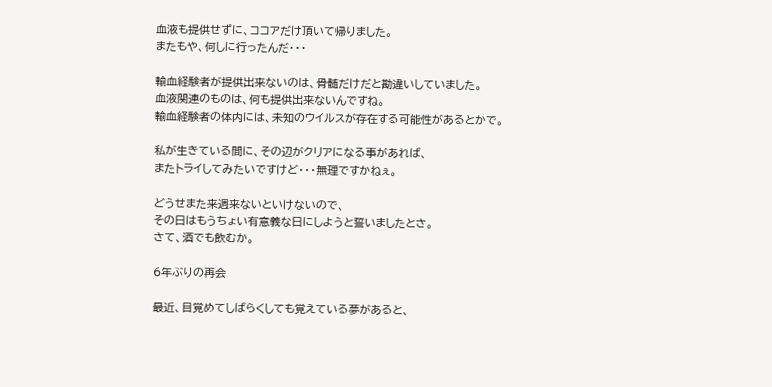血液も提供せずに、ココアだけ頂いて帰りました。
またもや、何しに行ったんだ・・・

輸血経験者が提供出来ないのは、骨髄だけだと勘違いしていました。
血液関連のものは、何も提供出来ないんですね。
輸血経験者の体内には、未知のウイルスが存在する可能性があるとかで。

私が生きている間に、その辺がクリアになる事があれば、
またトライしてみたいですけど・・・無理ですかねぇ。

どうせまた来週来ないといけないので、
その日はもうちょい有意義な日にしようと誓いましたとさ。
さて、酒でも飲むか。

6年ぶりの再会

最近、目覚めてしばらくしても覚えている夢があると、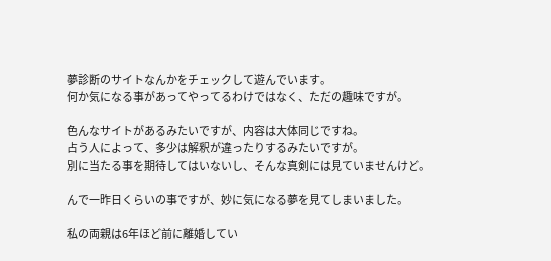夢診断のサイトなんかをチェックして遊んでいます。
何か気になる事があってやってるわけではなく、ただの趣味ですが。

色んなサイトがあるみたいですが、内容は大体同じですね。
占う人によって、多少は解釈が違ったりするみたいですが。
別に当たる事を期待してはいないし、そんな真剣には見ていませんけど。

んで一昨日くらいの事ですが、妙に気になる夢を見てしまいました。

私の両親は6年ほど前に離婚してい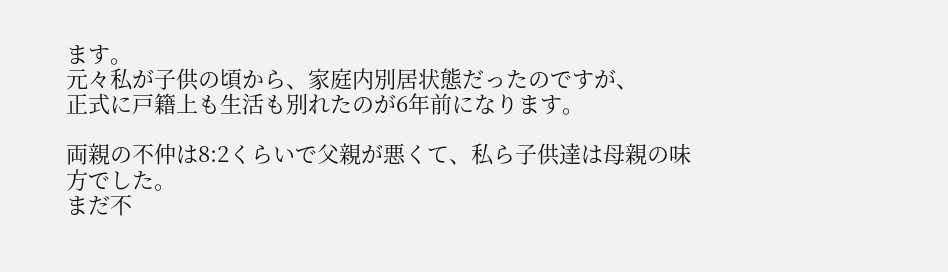ます。
元々私が子供の頃から、家庭内別居状態だったのですが、
正式に戸籍上も生活も別れたのが6年前になります。

両親の不仲は8:2くらいで父親が悪くて、私ら子供達は母親の味方でした。
まだ不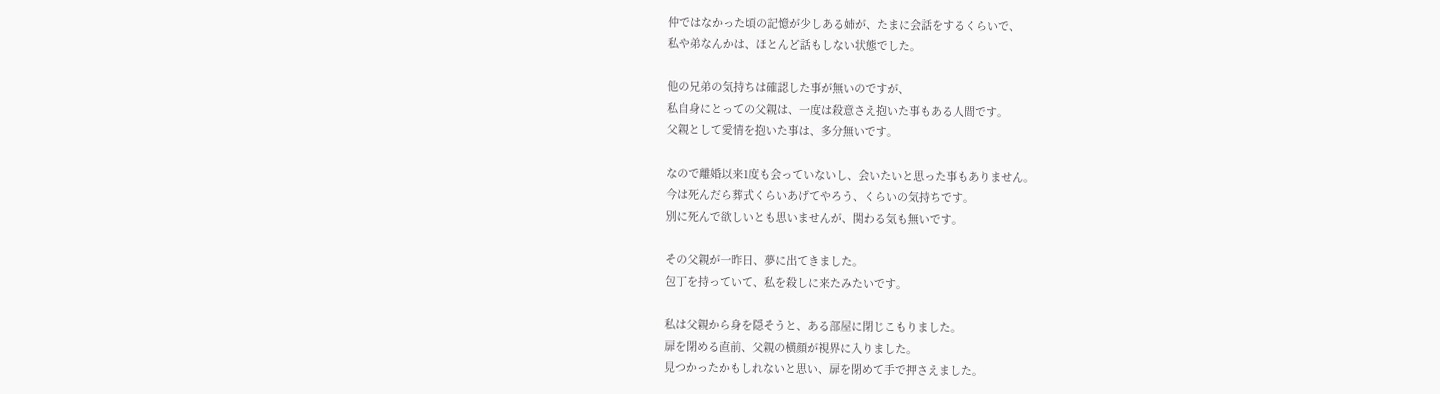仲ではなかった頃の記憶が少しある姉が、たまに会話をするくらいで、
私や弟なんかは、ほとんど話もしない状態でした。

他の兄弟の気持ちは確認した事が無いのですが、
私自身にとっての父親は、一度は殺意さえ抱いた事もある人間です。
父親として愛情を抱いた事は、多分無いです。

なので離婚以来1度も会っていないし、会いたいと思った事もありません。
今は死んだら葬式くらいあげてやろう、くらいの気持ちです。
別に死んで欲しいとも思いませんが、関わる気も無いです。

その父親が一昨日、夢に出てきました。
包丁を持っていて、私を殺しに来たみたいです。

私は父親から身を隠そうと、ある部屋に閉じこもりました。
扉を閉める直前、父親の横顔が視界に入りました。
見つかったかもしれないと思い、扉を閉めて手で押さえました。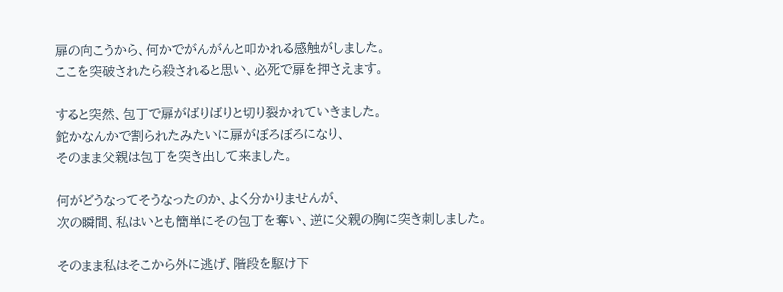扉の向こうから、何かでがんがんと叩かれる感触がしました。
ここを突破されたら殺されると思い、必死で扉を押さえます。

すると突然、包丁で扉がばりばりと切り裂かれていきました。
鉈かなんかで割られたみたいに扉がぼろぼろになり、
そのまま父親は包丁を突き出して来ました。

何がどうなってそうなったのか、よく分かりませんが、
次の瞬間、私はいとも簡単にその包丁を奪い、逆に父親の胸に突き刺しました。

そのまま私はそこから外に逃げ、階段を駆け下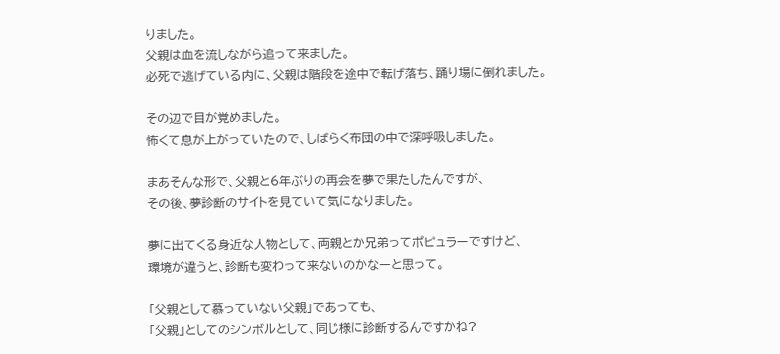りました。
父親は血を流しながら追って来ました。
必死で逃げている内に、父親は階段を途中で転げ落ち、踊り場に倒れました。

その辺で目が覚めました。
怖くて息が上がっていたので、しばらく布団の中で深呼吸しました。

まあそんな形で、父親と6年ぶりの再会を夢で果たしたんですが、
その後、夢診断のサイトを見ていて気になりました。

夢に出てくる身近な人物として、両親とか兄弟ってポピュラーですけど、
環境が違うと、診断も変わって来ないのかなーと思って。

「父親として慕っていない父親」であっても、
「父親」としてのシンボルとして、同じ様に診断するんですかね?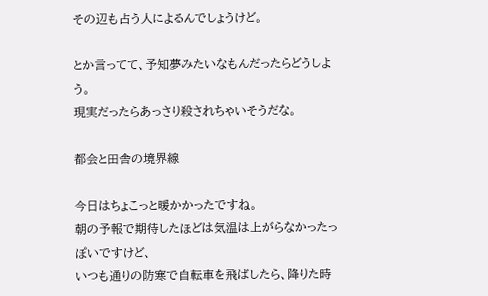その辺も占う人によるんでしょうけど。

とか言ってて、予知夢みたいなもんだったらどうしよう。
現実だったらあっさり殺されちゃいそうだな。

都会と田舎の境界線

今日はちょこっと暖かかったですね。
朝の予報で期待したほどは気温は上がらなかったっぽいですけど、
いつも通りの防寒で自転車を飛ばしたら、降りた時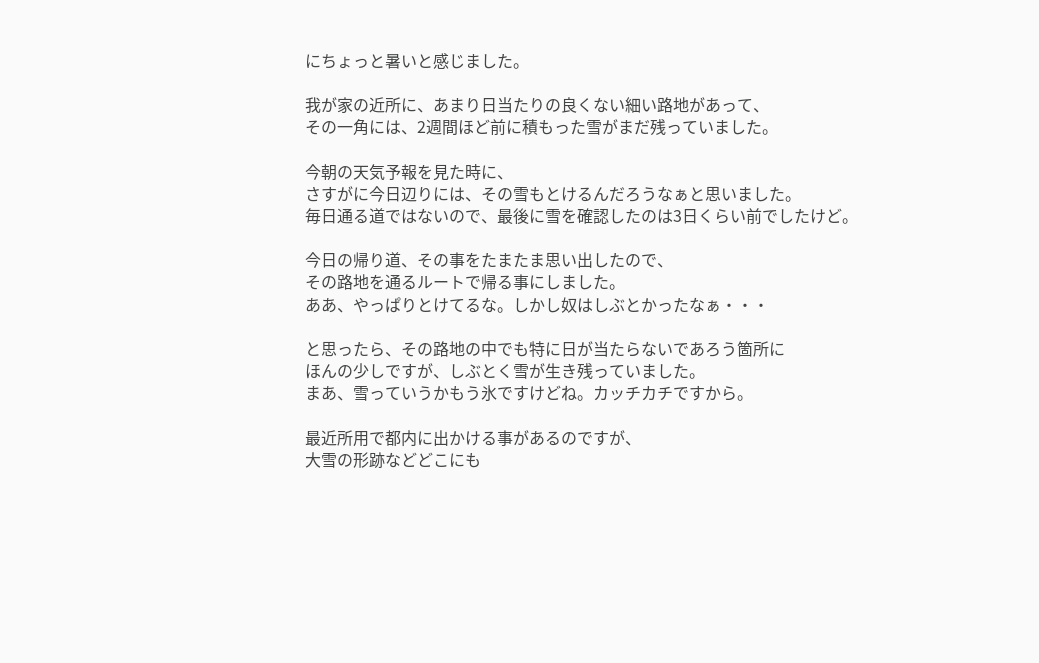にちょっと暑いと感じました。

我が家の近所に、あまり日当たりの良くない細い路地があって、
その一角には、2週間ほど前に積もった雪がまだ残っていました。

今朝の天気予報を見た時に、
さすがに今日辺りには、その雪もとけるんだろうなぁと思いました。
毎日通る道ではないので、最後に雪を確認したのは3日くらい前でしたけど。

今日の帰り道、その事をたまたま思い出したので、
その路地を通るルートで帰る事にしました。
ああ、やっぱりとけてるな。しかし奴はしぶとかったなぁ・・・

と思ったら、その路地の中でも特に日が当たらないであろう箇所に
ほんの少しですが、しぶとく雪が生き残っていました。
まあ、雪っていうかもう氷ですけどね。カッチカチですから。

最近所用で都内に出かける事があるのですが、
大雪の形跡などどこにも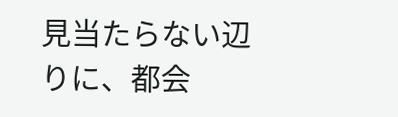見当たらない辺りに、都会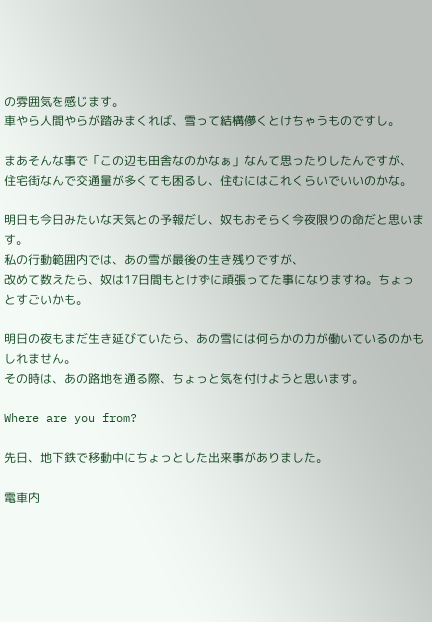の雰囲気を感じます。
車やら人間やらが踏みまくれば、雪って結構儚くとけちゃうものですし。

まあそんな事で「この辺も田舎なのかなぁ」なんて思ったりしたんですが、
住宅街なんで交通量が多くても困るし、住むにはこれくらいでいいのかな。

明日も今日みたいな天気との予報だし、奴もおそらく今夜限りの命だと思います。
私の行動範囲内では、あの雪が最後の生き残りですが、
改めて数えたら、奴は17日間もとけずに頑張ってた事になりますね。ちょっとすごいかも。

明日の夜もまだ生き延びていたら、あの雪には何らかの力が働いているのかもしれません。
その時は、あの路地を通る際、ちょっと気を付けようと思います。

Where are you from?

先日、地下鉄で移動中にちょっとした出来事がありました。

電車内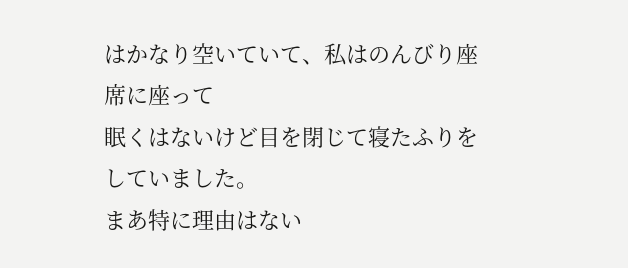はかなり空いていて、私はのんびり座席に座って
眠くはないけど目を閉じて寝たふりをしていました。
まあ特に理由はない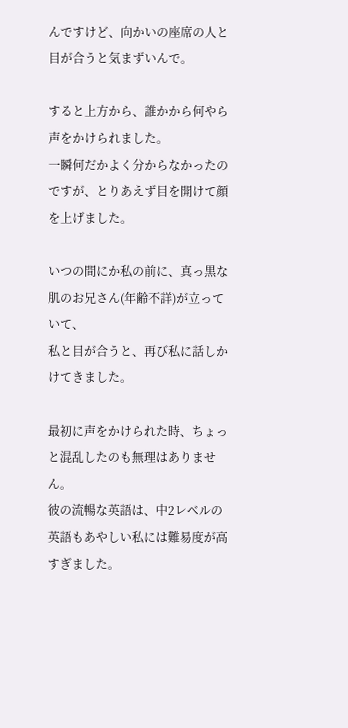んですけど、向かいの座席の人と目が合うと気まずいんで。

すると上方から、誰かから何やら声をかけられました。
一瞬何だかよく分からなかったのですが、とりあえず目を開けて顔を上げました。

いつの間にか私の前に、真っ黒な肌のお兄さん(年齢不詳)が立っていて、
私と目が合うと、再び私に話しかけてきました。

最初に声をかけられた時、ちょっと混乱したのも無理はありません。
彼の流暢な英語は、中2レベルの英語もあやしい私には難易度が高すぎました。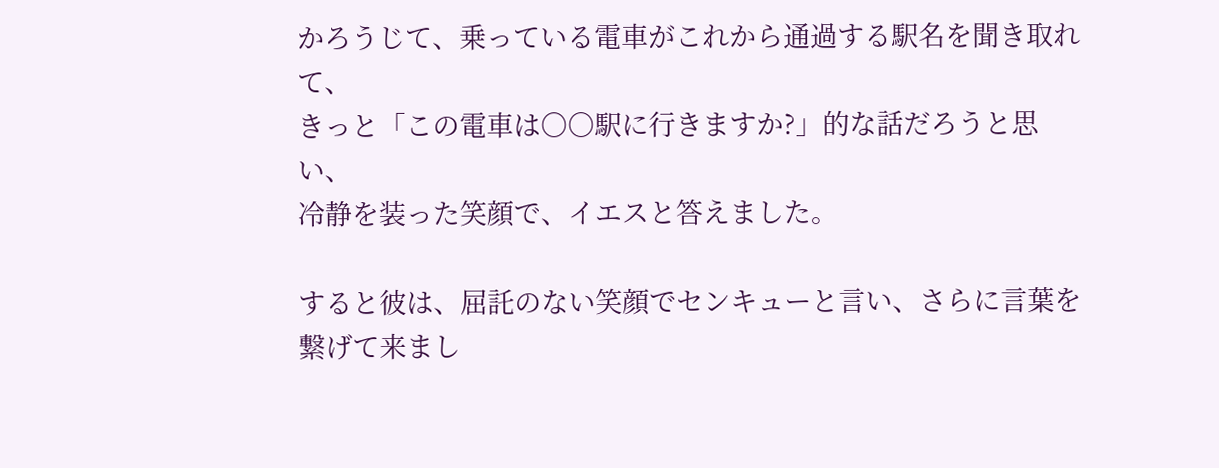かろうじて、乗っている電車がこれから通過する駅名を聞き取れて、
きっと「この電車は○○駅に行きますか?」的な話だろうと思い、
冷静を装った笑顔で、イエスと答えました。

すると彼は、屈託のない笑顔でセンキューと言い、さらに言葉を繋げて来まし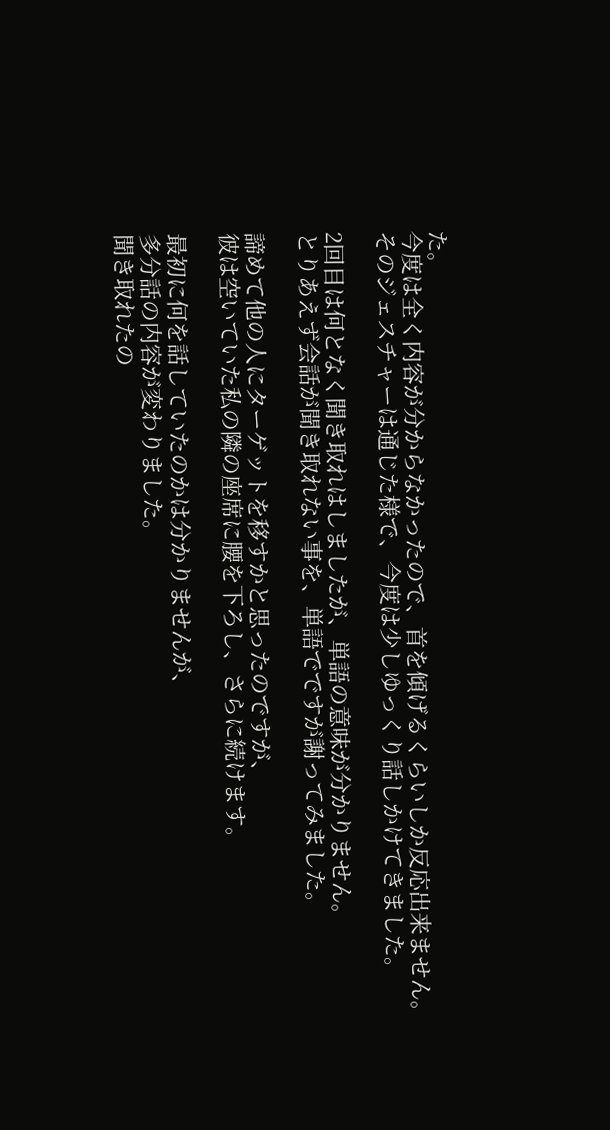た。
今度は全く内容が分からなかったので、首を傾げるくらいしか反応出来ません。
そのジェスチャーは通じた様で、今度は少しゆっくり話しかけてきました。

2回目は何となく聞き取れはしましたが、単語の意味が分かりません。
とりあえず会話が聞き取れない事を、単語でですが謝ってみました。

諦めて他の人にターゲットを移すかと思ったのですが、
彼は空いていた私の隣の座席に腰を下ろし、さらに続けます。

最初に何を話していたのかは分かりませんが、
多分話の内容が変わりました。
聞き取れたの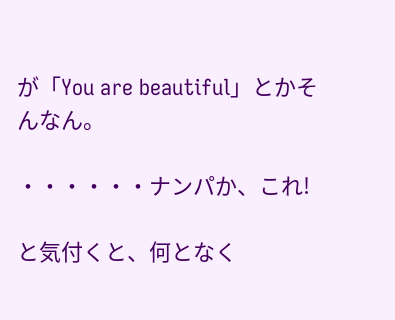が「You are beautiful」とかそんなん。

・・・・・・ナンパか、これ!

と気付くと、何となく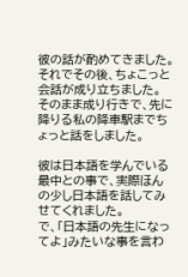彼の話が酌めてきました。
それでその後、ちょこっと会話が成り立ちました。
そのまま成り行きで、先に降りる私の降車駅までちょっと話をしました。

彼は日本語を学んでいる最中との事で、実際ほんの少し日本語を話してみせてくれました。
で、「日本語の先生になってよ」みたいな事を言わ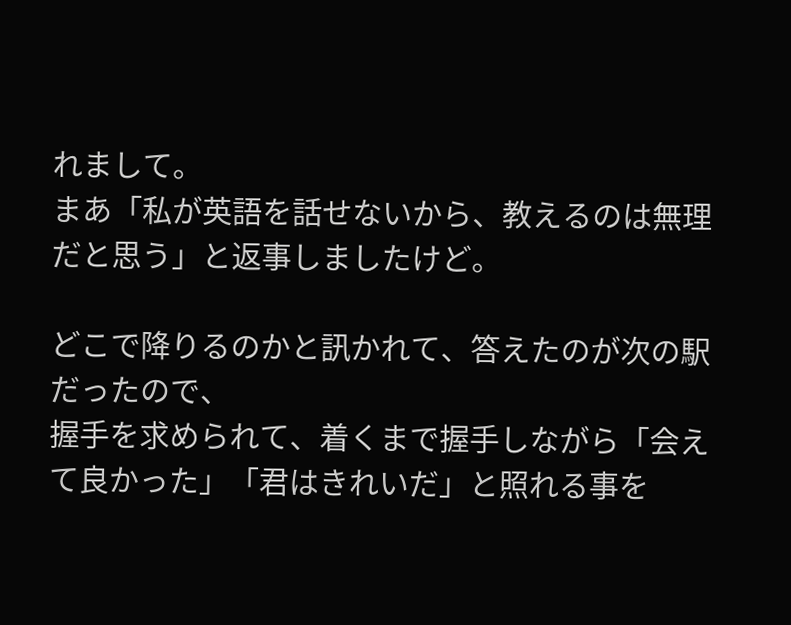れまして。
まあ「私が英語を話せないから、教えるのは無理だと思う」と返事しましたけど。

どこで降りるのかと訊かれて、答えたのが次の駅だったので、
握手を求められて、着くまで握手しながら「会えて良かった」「君はきれいだ」と照れる事を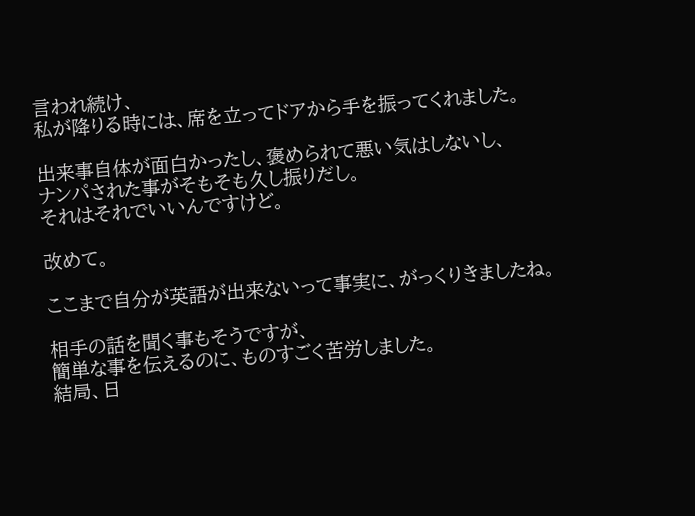言われ続け、
私が降りる時には、席を立ってドアから手を振ってくれました。

出来事自体が面白かったし、褒められて悪い気はしないし、
ナンパされた事がそもそも久し振りだし。
それはそれでいいんですけど。

改めて。

ここまで自分が英語が出来ないって事実に、がっくりきましたね。

相手の話を聞く事もそうですが、
簡単な事を伝えるのに、ものすごく苦労しました。
結局、日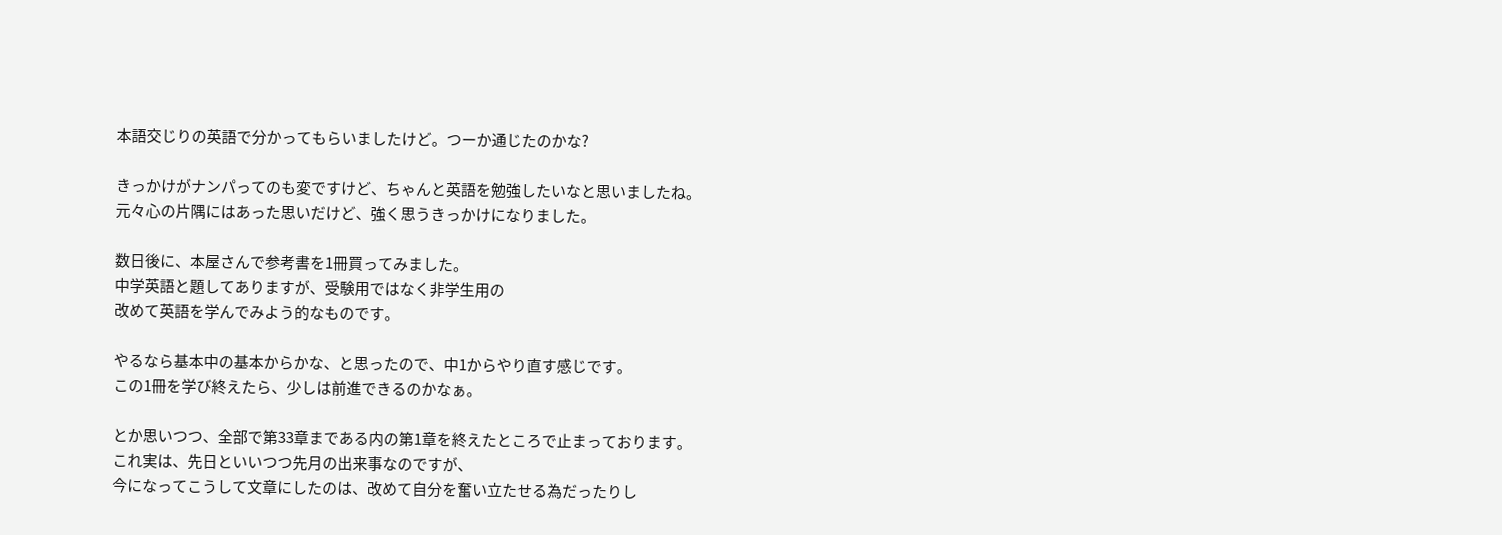本語交じりの英語で分かってもらいましたけど。つーか通じたのかな?

きっかけがナンパってのも変ですけど、ちゃんと英語を勉強したいなと思いましたね。
元々心の片隅にはあった思いだけど、強く思うきっかけになりました。

数日後に、本屋さんで参考書を1冊買ってみました。
中学英語と題してありますが、受験用ではなく非学生用の
改めて英語を学んでみよう的なものです。

やるなら基本中の基本からかな、と思ったので、中1からやり直す感じです。
この1冊を学び終えたら、少しは前進できるのかなぁ。

とか思いつつ、全部で第33章まである内の第1章を終えたところで止まっております。
これ実は、先日といいつつ先月の出来事なのですが、
今になってこうして文章にしたのは、改めて自分を奮い立たせる為だったりし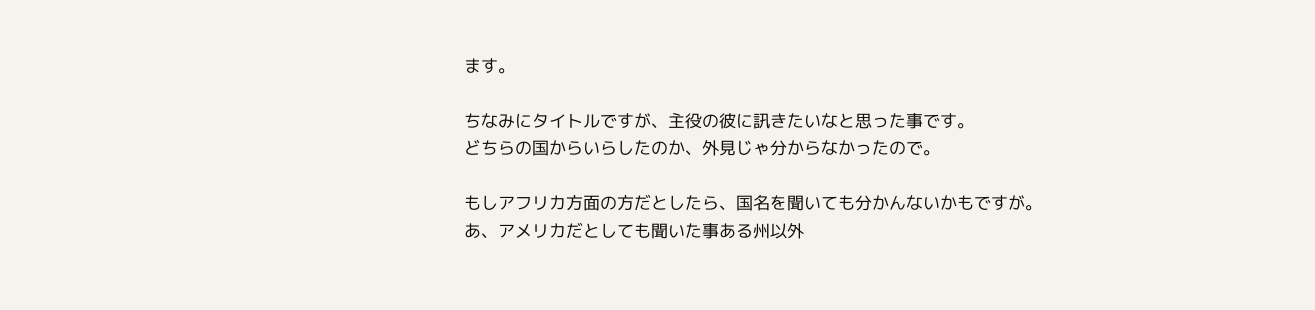ます。

ちなみにタイトルですが、主役の彼に訊きたいなと思った事です。
どちらの国からいらしたのか、外見じゃ分からなかったので。

もしアフリカ方面の方だとしたら、国名を聞いても分かんないかもですが。
あ、アメリカだとしても聞いた事ある州以外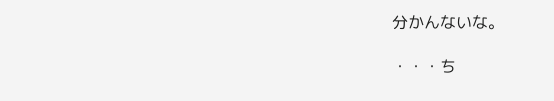分かんないな。

・・・ち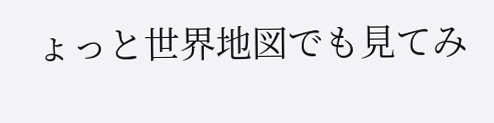ょっと世界地図でも見てみ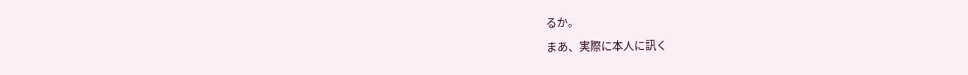るか。
まあ、実際に本人に訊く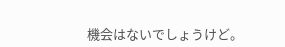機会はないでしょうけど。